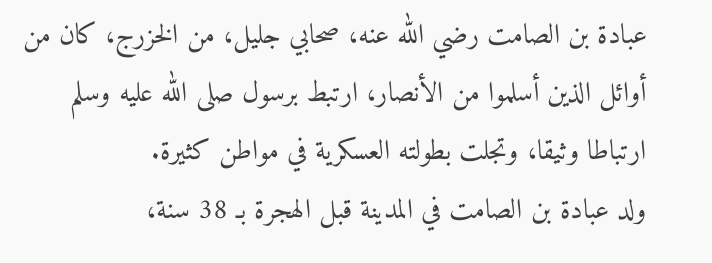عبادة بن الصامت رضي الله عنه، صحابي جليل، من الخزرج، كان من أوائل الذين أسلموا من الأنصار، ارتبط برسول صلى الله عليه وسلم ارتباطا وثيقا، وتجلت بطولته العسكرية في مواطن كثيرة.
ولد عبادة بن الصامت في المدينة قبل الهجرة بـ 38 سنة،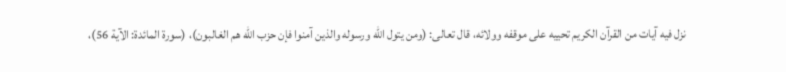نزل فيه آيات من القرآن الكريم تحييه على موقفه وولائه، قال تعالى: (ومن يتول الله ورسوله والذين آمنوا فإن حزب الله هم الغالبون)، (سورة المائدة: الآية 56)،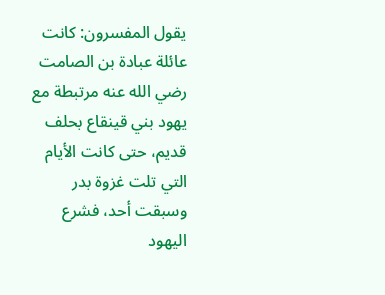يقول المفسرون: كانت عائلة عبادة بن الصامت رضي الله عنه مرتبطة مع يهود بني قينقاع بحلف قديم، حتى كانت الأيام التي تلت غزوة بدر وسبقت أحد، فشرع اليهود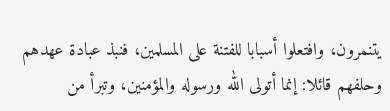يتنمرون، وافتعلوا أسبابا للفتنة على المسلمين، فنبذ عبادة عهدهم وحلفهم قائلا: إنما أتولى الله ورسوله والمؤمنين، وتبرأ من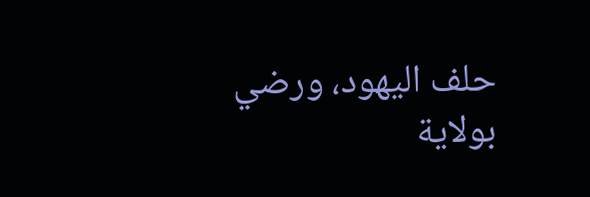حلف اليهود، ورضي بولاية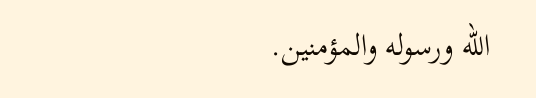الله ورسوله والمؤمنين.